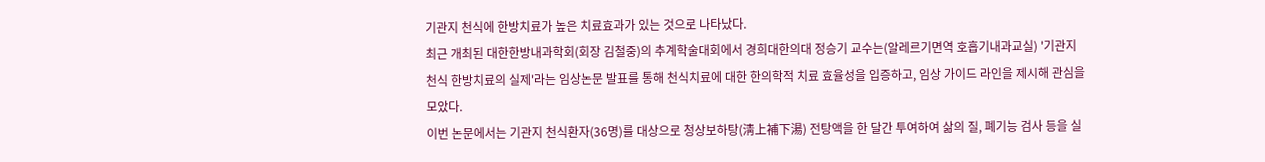기관지 천식에 한방치료가 높은 치료효과가 있는 것으로 나타났다.
최근 개최된 대한한방내과학회(회장 김철중)의 추계학술대회에서 경희대한의대 정승기 교수는(알레르기면역 호흡기내과교실) '기관지 천식 한방치료의 실제'라는 임상논문 발표를 통해 천식치료에 대한 한의학적 치료 효율성을 입증하고, 임상 가이드 라인을 제시해 관심을 모았다.
이번 논문에서는 기관지 천식환자(36명)를 대상으로 청상보하탕(淸上補下湯) 전탕액을 한 달간 투여하여 삶의 질, 폐기능 검사 등을 실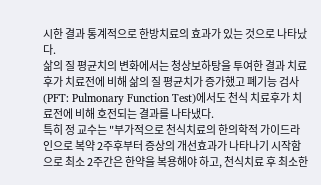시한 결과 통계적으로 한방치료의 효과가 있는 것으로 나타났다.
삶의 질 평균치의 변화에서는 청상보하탕을 투여한 결과 치료후가 치료전에 비해 삶의 질 평균치가 증가했고 폐기능 검사(PFT: Pulmonary Function Test)에서도 천식 치료후가 치료전에 비해 호전되는 결과를 나타냈다.
특히 정 교수는 "부가적으로 천식치료의 한의학적 가이드라인으로 복약 2주후부터 증상의 개선효과가 나타나기 시작함으로 최소 2주간은 한약을 복용해야 하고, 천식치료 후 최소한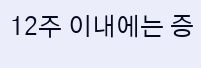12주 이내에는 증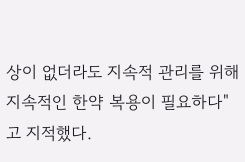상이 없더라도 지속적 관리를 위해 지속적인 한약 복용이 필요하다"고 지적했다.